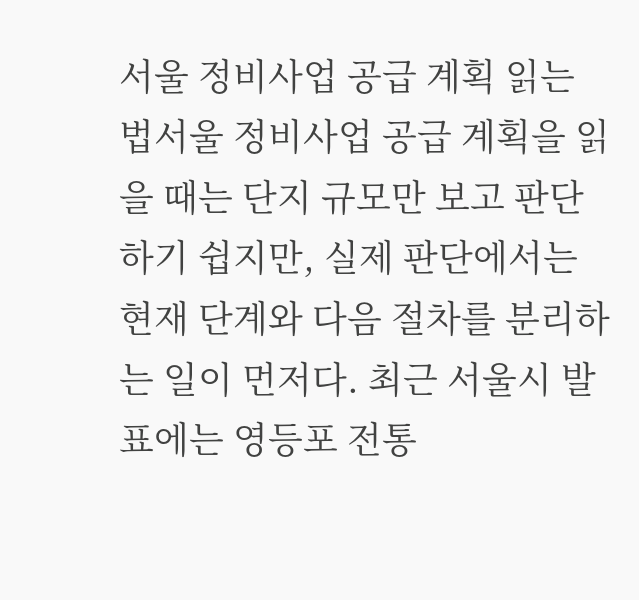서울 정비사업 공급 계획 읽는 법서울 정비사업 공급 계획을 읽을 때는 단지 규모만 보고 판단하기 쉽지만, 실제 판단에서는 현재 단계와 다음 절차를 분리하는 일이 먼저다. 최근 서울시 발표에는 영등포 전통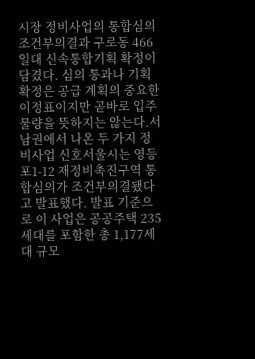시장 정비사업의 통합심의 조건부의결과 구로동 466 일대 신속통합기획 확정이 담겼다. 심의 통과나 기획 확정은 공급 계획의 중요한 이정표이지만 곧바로 입주 물량을 뜻하지는 않는다.서남권에서 나온 두 가지 정비사업 신호서울시는 영등포1-12 재정비촉진구역 통합심의가 조건부의결됐다고 발표했다. 발표 기준으로 이 사업은 공공주택 235세대를 포함한 총 1,177세대 규모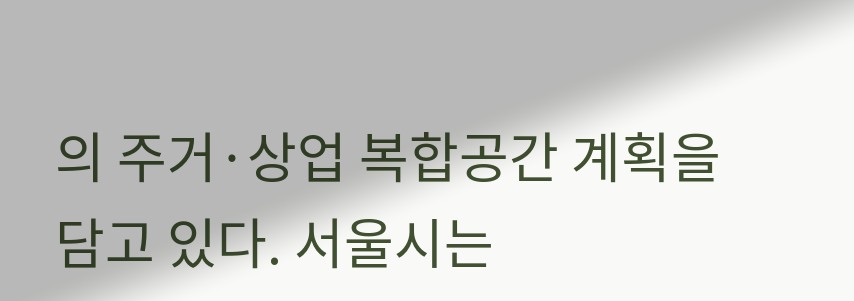의 주거·상업 복합공간 계획을 담고 있다. 서울시는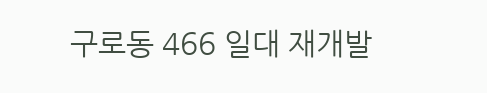구로동 466 일대 재개발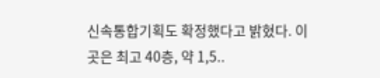신속통합기획도 확정했다고 밝혔다. 이곳은 최고 40층, 약 1,5..